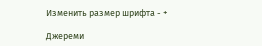Изменить размер шрифта - +

Джереми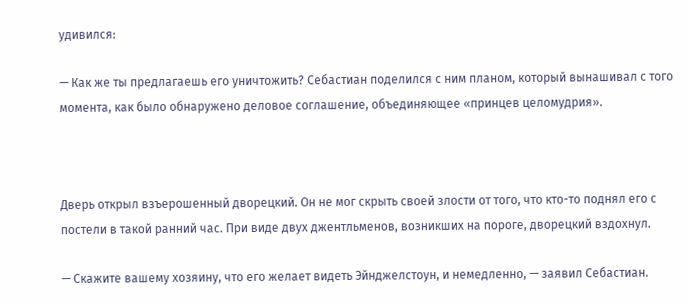удивился:

— Как же ты предлагаешь его уничтожить? Себастиан поделился с ним планом, который вынашивал с того момента, как было обнаружено деловое соглашение, объединяющее «принцев целомудрия».



Дверь открыл взъерошенный дворецкий. Он не мог скрыть своей злости от того, что кто-то поднял его с постели в такой ранний час. При виде двух джентльменов, возникших на пороге, дворецкий вздохнул.

— Скажите вашему хозяину, что его желает видеть Эйнджелстоун, и немедленно, — заявил Себастиан.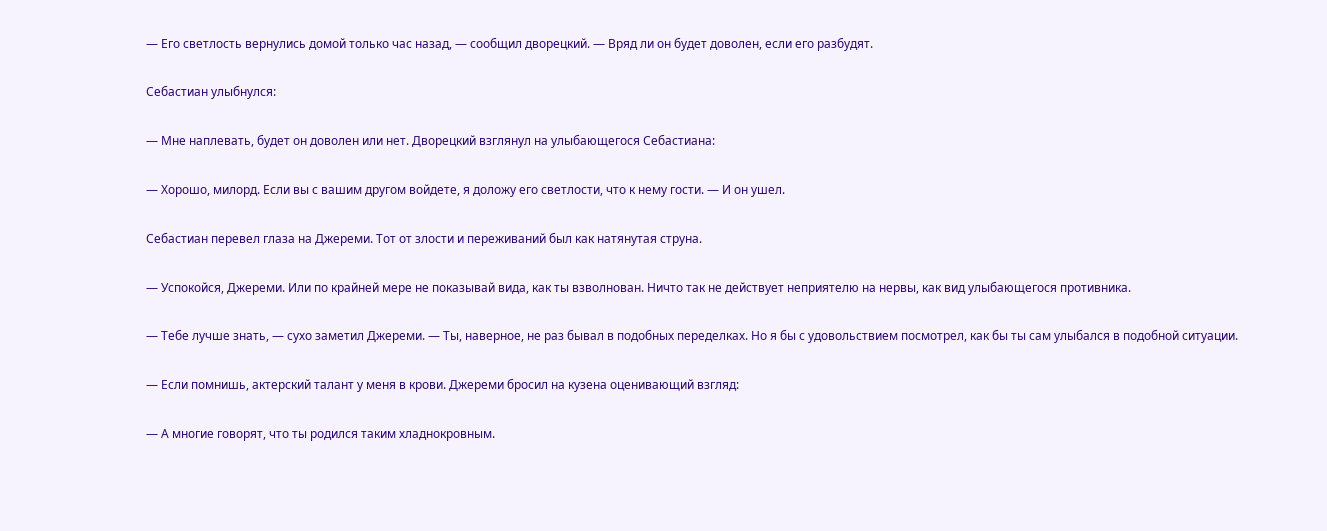— Его светлость вернулись домой только час назад, — сообщил дворецкий. — Вряд ли он будет доволен, если его разбудят.

Себастиан улыбнулся:

— Мне наплевать, будет он доволен или нет. Дворецкий взглянул на улыбающегося Себастиана:

— Хорошо, милорд. Если вы с вашим другом войдете, я доложу его светлости, что к нему гости. — И он ушел.

Себастиан перевел глаза на Джереми. Тот от злости и переживаний был как натянутая струна.

— Успокойся, Джереми. Или по крайней мере не показывай вида, как ты взволнован. Ничто так не действует неприятелю на нервы, как вид улыбающегося противника.

— Тебе лучше знать, — сухо заметил Джереми. — Ты, наверное, не раз бывал в подобных переделках. Но я бы с удовольствием посмотрел, как бы ты сам улыбался в подобной ситуации.

— Если помнишь, актерский талант у меня в крови. Джереми бросил на кузена оценивающий взгляд:

— А многие говорят, что ты родился таким хладнокровным.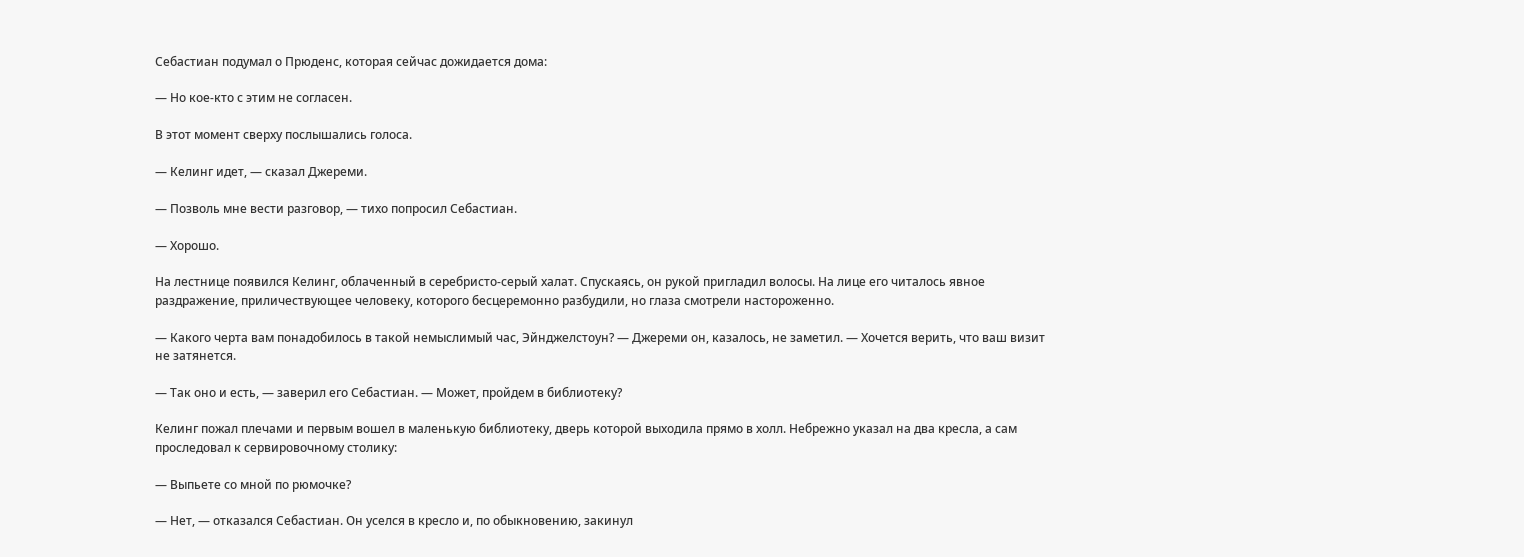Себастиан подумал о Прюденс, которая сейчас дожидается дома:

— Но кое-кто с этим не согласен.

В этот момент сверху послышались голоса.

— Келинг идет, — сказал Джереми.

— Позволь мне вести разговор, — тихо попросил Себастиан.

— Хорошо.

На лестнице появился Келинг, облаченный в серебристо-серый халат. Спускаясь, он рукой пригладил волосы. На лице его читалось явное раздражение, приличествующее человеку, которого бесцеремонно разбудили, но глаза смотрели настороженно.

— Какого черта вам понадобилось в такой немыслимый час, Эйнджелстоун? — Джереми он, казалось, не заметил. — Хочется верить, что ваш визит не затянется.

— Так оно и есть, — заверил его Себастиан. — Может, пройдем в библиотеку?

Келинг пожал плечами и первым вошел в маленькую библиотеку, дверь которой выходила прямо в холл. Небрежно указал на два кресла, а сам проследовал к сервировочному столику:

— Выпьете со мной по рюмочке?

— Нет, — отказался Себастиан. Он уселся в кресло и, по обыкновению, закинул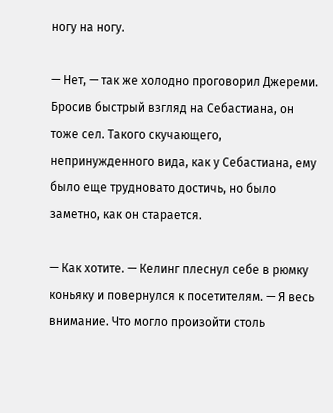ногу на ногу.

— Нет, — так же холодно проговорил Джереми. Бросив быстрый взгляд на Себастиана, он тоже сел. Такого скучающего, непринужденного вида, как у Себастиана, ему было еще трудновато достичь, но было заметно, как он старается.

— Как хотите. — Келинг плеснул себе в рюмку коньяку и повернулся к посетителям. — Я весь внимание. Что могло произойти столь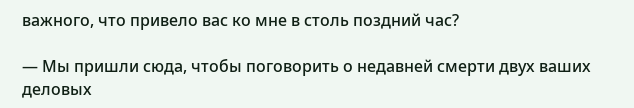важного, что привело вас ко мне в столь поздний час?

— Мы пришли сюда, чтобы поговорить о недавней смерти двух ваших деловых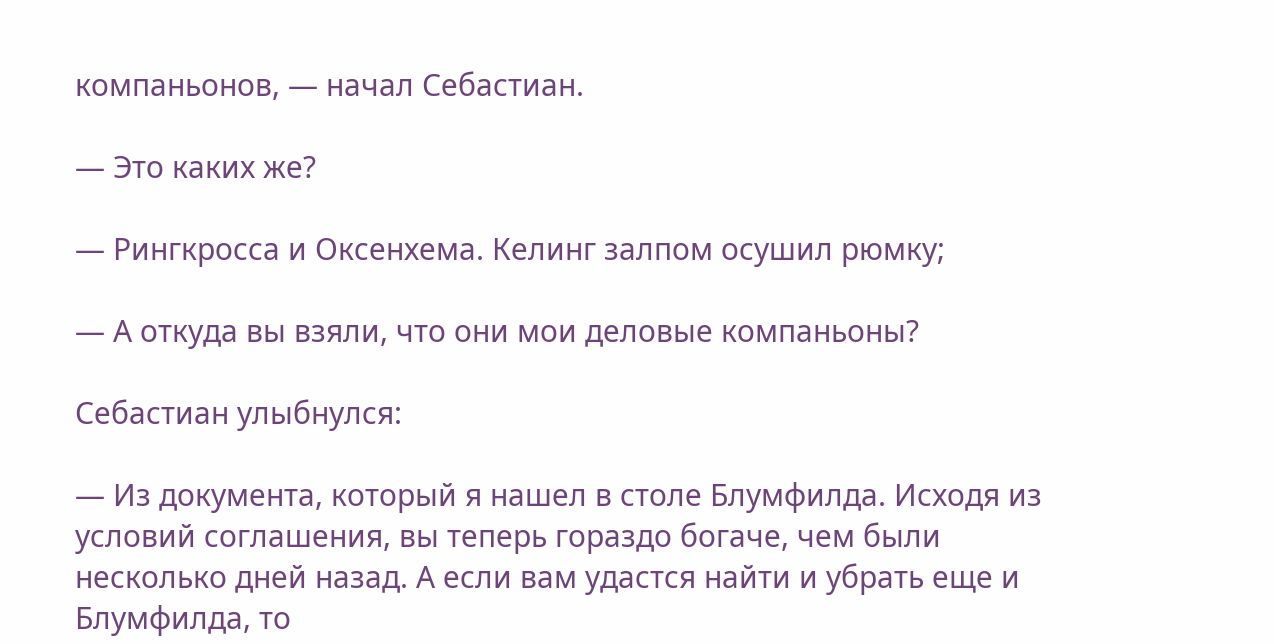компаньонов, — начал Себастиан.

— Это каких же?

— Рингкросса и Оксенхема. Келинг залпом осушил рюмку;

— А откуда вы взяли, что они мои деловые компаньоны?

Себастиан улыбнулся:

— Из документа, который я нашел в столе Блумфилда. Исходя из условий соглашения, вы теперь гораздо богаче, чем были несколько дней назад. А если вам удастся найти и убрать еще и Блумфилда, то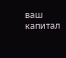ваш капитал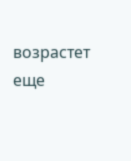возрастет еще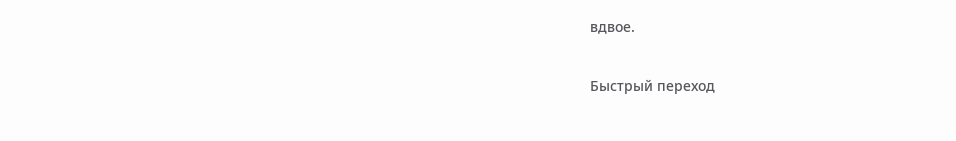вдвое.

Быстрый переход